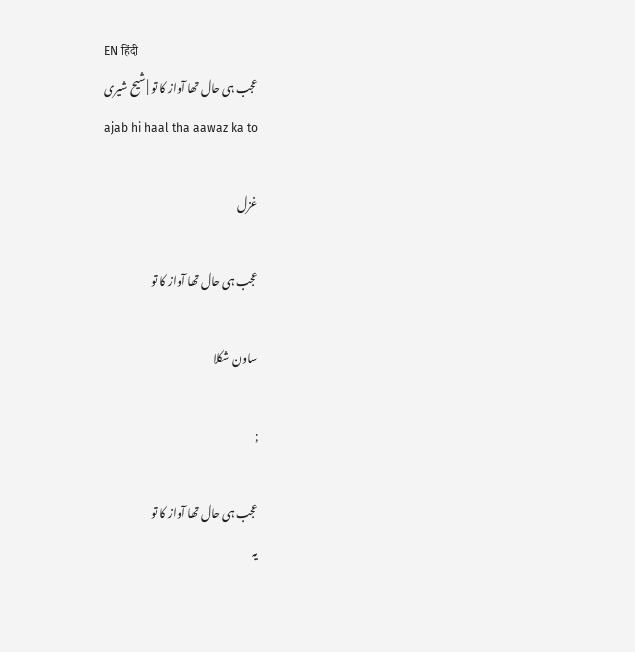EN हिंदी
عجب ہی حال تھا آواز کا تو | شیح شیری
ajab hi haal tha aawaz ka to

غزل

عجب ہی حال تھا آواز کا تو

ساون شکلا

;

عجب ہی حال تھا آواز کا تو
یہ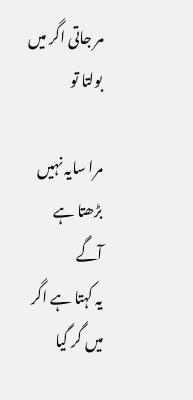مر جاتی اگر میں بولتا تو

مرا سایہ نہیں بڑھتا ہے آگے
یہ کہتا ہے اگر میں گر گیا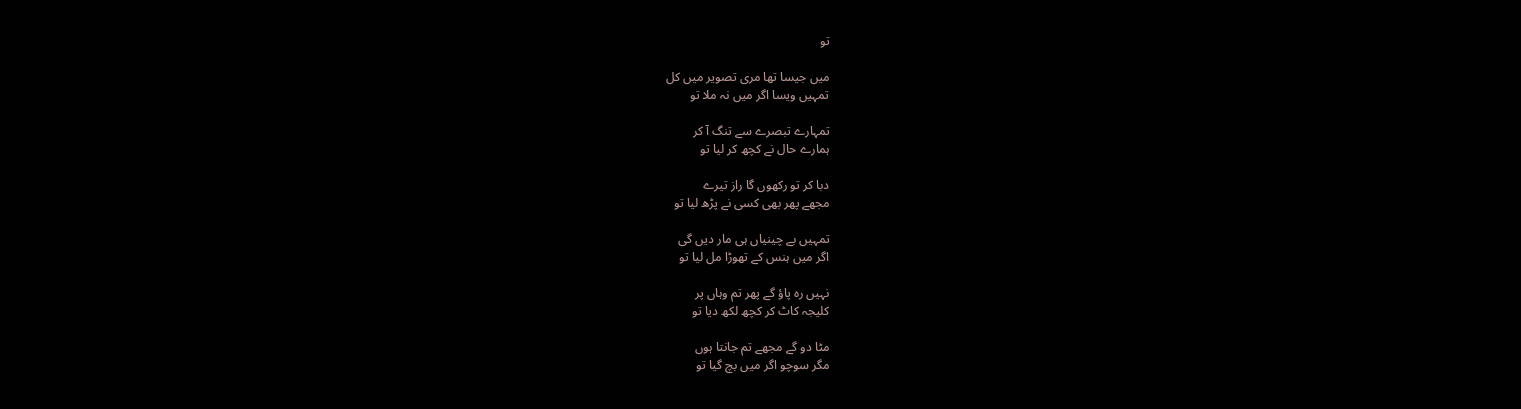تو

میں جیسا تھا مری تصویر میں کل
تمہیں ویسا اگر میں نہ ملا تو

تمہارے تبصرے سے تنگ آ کر
ہمارے حال نے کچھ کر لیا تو

دبا کر تو رکھوں گا راز تیرے
مجھے پھر بھی کسی نے پڑھ لیا تو

تمہیں بے چینیاں ہی مار دیں گی
اگر میں ہنس کے تھوڑا مل لیا تو

نہیں رہ پاؤ گے پھر تم وہاں پر
کلیجہ کاٹ کر کچھ لکھ دیا تو

مٹا دو گے مجھے تم جانتا ہوں
مگر سوچو اگر میں بچ گیا تو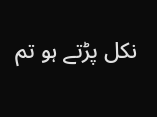نکل پڑتے ہو تم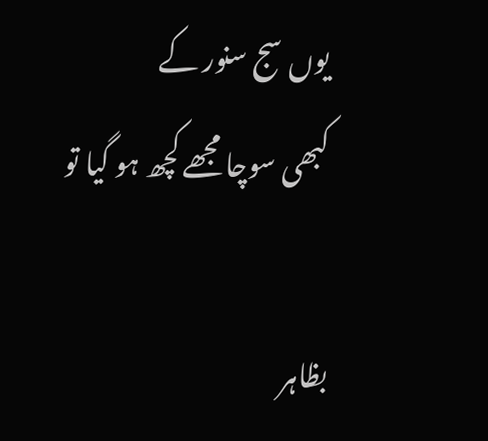یوں سج سنور کے
کبھی سوچا مجھے کچھ ہو گیا تو

بظاہر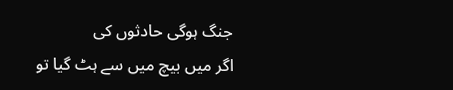جنگ ہوگی حادثوں کی
اگر میں بیچ میں سے ہٹ گیا تو